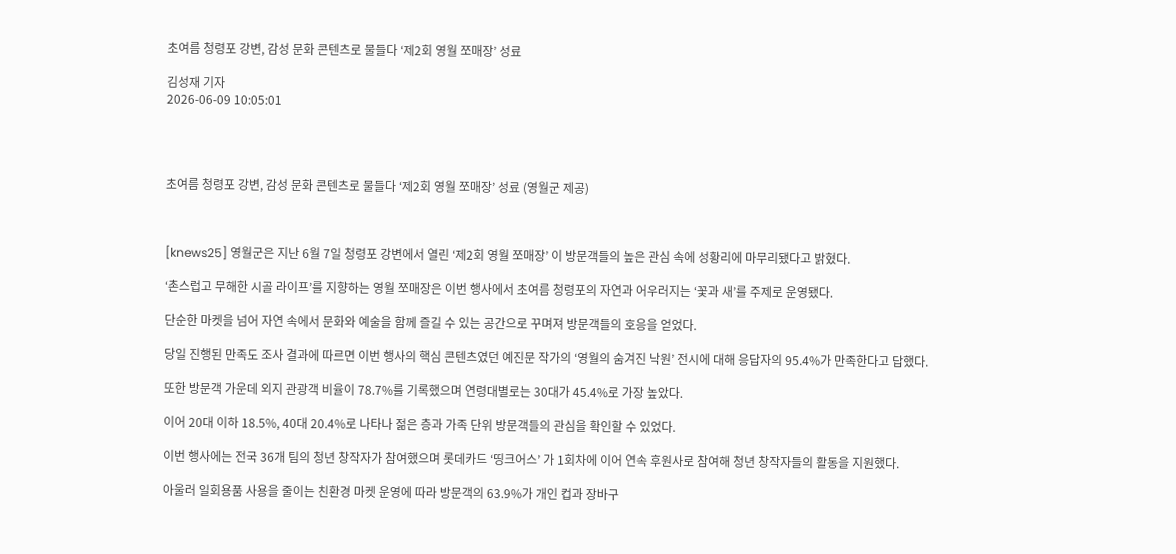초여름 청령포 강변, 감성 문화 콘텐츠로 물들다 ‘제2회 영월 쪼매장’ 성료

김성재 기자
2026-06-09 10:05:01




초여름 청령포 강변, 감성 문화 콘텐츠로 물들다 ‘제2회 영월 쪼매장’ 성료 (영월군 제공)



[knews25] 영월군은 지난 6월 7일 청령포 강변에서 열린 ‘제2회 영월 쪼매장’ 이 방문객들의 높은 관심 속에 성황리에 마무리됐다고 밝혔다.

‘촌스럽고 무해한 시골 라이프’를 지향하는 영월 쪼매장은 이번 행사에서 초여름 청령포의 자연과 어우러지는 ‘꽃과 새’를 주제로 운영됐다.

단순한 마켓을 넘어 자연 속에서 문화와 예술을 함께 즐길 수 있는 공간으로 꾸며져 방문객들의 호응을 얻었다.

당일 진행된 만족도 조사 결과에 따르면 이번 행사의 핵심 콘텐츠였던 예진문 작가의 ‘영월의 숨겨진 낙원’ 전시에 대해 응답자의 95.4%가 만족한다고 답했다.

또한 방문객 가운데 외지 관광객 비율이 78.7%를 기록했으며 연령대별로는 30대가 45.4%로 가장 높았다.

이어 20대 이하 18.5%, 40대 20.4%로 나타나 젊은 층과 가족 단위 방문객들의 관심을 확인할 수 있었다.

이번 행사에는 전국 36개 팀의 청년 창작자가 참여했으며 롯데카드 ‘띵크어스’ 가 1회차에 이어 연속 후원사로 참여해 청년 창작자들의 활동을 지원했다.

아울러 일회용품 사용을 줄이는 친환경 마켓 운영에 따라 방문객의 63.9%가 개인 컵과 장바구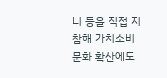니 등을 직접 지참해 가치소비 문화 확산에도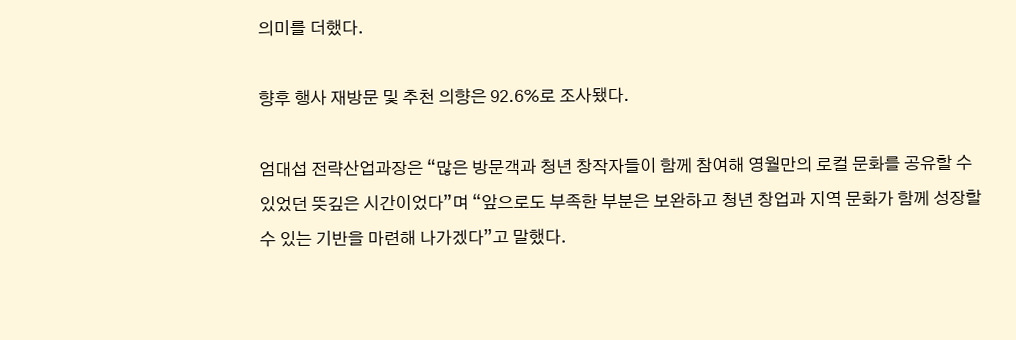의미를 더했다.

향후 행사 재방문 및 추천 의향은 92.6%로 조사됐다.

엄대섭 전략산업과장은 “많은 방문객과 청년 창작자들이 함께 참여해 영월만의 로컬 문화를 공유할 수 있었던 뜻깊은 시간이었다”며 “앞으로도 부족한 부분은 보완하고 청년 창업과 지역 문화가 함께 성장할 수 있는 기반을 마련해 나가겠다”고 말했다.